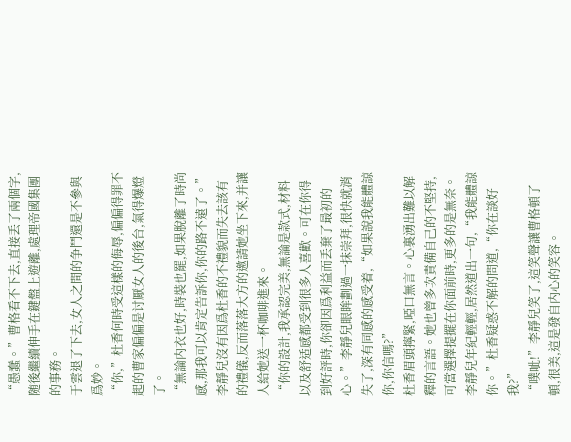“愚蠢。”曹格看不下去,直接丢了兩個字,随後繼續伸手在鍵盤上遊離,處理帝國集團的事務。
于雲退了下去,女人之間的争鬥還是不參與爲妙。
“你,”杜香何時受這樣的侮辱,偏偏得罪不起的曹家偏偏是讨厭女人的後台,氣得爆燈了。
“無論内衣也好,時裝也罷,如果脫離了時尚感,那我可以肯定告訴你,你的路不遠了。”李靜兒沒有因爲杜香的不禮貌而失去該有的禮儀,反而落落大方的邀請她坐下來,并讓人給她送一杯咖啡進來。
“你的設計,我承認完美,無論是款式,材料以及舒适感都受到很多人喜歡。可在你得到好評時,你卻因爲利益而丢棄了最初的心。”李靜兒眼眸劃過一抹崇拜,很快就消失了,深有同感的感受着,“如果說我能體諒你,你信嗎?”
杜香眉頭擰緊,啞口無言。心裏湧出難以解釋的言語。她也曾多次責備自己的不堅持,可當選擇提擺在你面前時,更多的是無奈。
李靜兒年紀輕輕,居然道出一句,“我能體諒你。”杜香疑惑不解的問道,“你在談好我?”
“噗呲!”李靜兒笑了,這笑聲讓曹格頓了頓,很美,這是發自内心的笑容。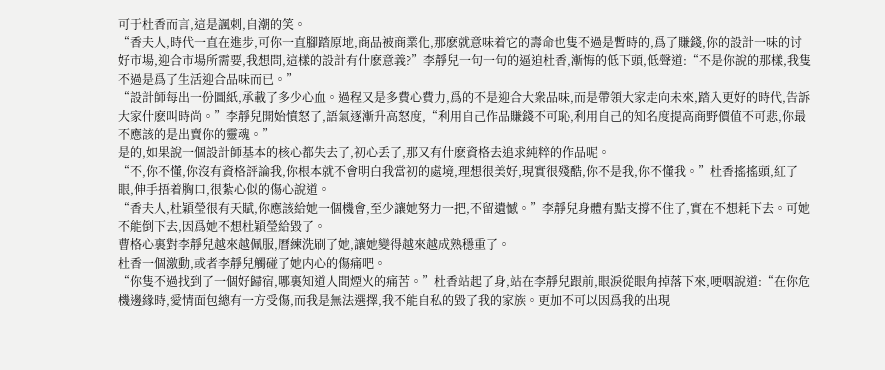可于杜香而言,這是諷刺,自潮的笑。
“香夫人,時代一直在進步,可你一直腳踏原地,商品被商業化,那麽就意味着它的壽命也隻不過是暫時的,爲了賺錢,你的設計一味的讨好市場,迎合市場所需要,我想問,這樣的設計有什麽意義?”李靜兒一句一句的逼迫杜香,漸悔的低下頭,低聲道:“不是你說的那樣,我隻不過是爲了生活迎合品味而已。”
“設計師每出一份圖紙,承載了多少心血。過程又是多費心費力,爲的不是迎合大衆品味,而是帶領大家走向未來,踏入更好的時代,告訴大家什麽叫時尚。”李靜兒開始憤怒了,語氣逐漸升高怒度,“利用自己作品賺錢不可恥,利用自己的知名度提高商野價值不可悲,你最不應該的是出賣你的靈魂。”
是的,如果說一個設計師基本的核心都失去了,初心丢了,那又有什麽資格去追求純粹的作品呢。
“不,你不懂,你沒有資格評論我,你根本就不會明白我當初的處境,理想很美好,現實很殘酷,你不是我,你不懂我。”杜香搖搖頭,紅了眼,伸手捂着胸口,很紮心似的傷心說道。
“香夫人,杜穎瑩很有天賦,你應該給她一個機會,至少讓她努力一把,不留遺憾。”李靜兒身體有點支撐不住了,實在不想耗下去。可她不能倒下去,因爲她不想杜穎瑩給毀了。
曹格心裏對李靜兒越來越佩服,曆練洗刷了她,讓她變得越來越成熟穩重了。
杜香一個激動,或者李靜兒觸碰了她内心的傷痛吧。
“你隻不過找到了一個好歸宿,哪裏知道人間煙火的痛苦。”杜香站起了身,站在李靜兒跟前,眼淚從眼角掉落下來,哽咽說道:“在你危機邊緣時,愛情面包總有一方受傷,而我是無法選擇,我不能自私的毀了我的家族。更加不可以因爲我的出現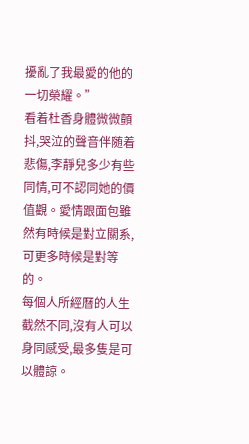擾亂了我最愛的他的一切榮耀。”
看着杜香身體微微顫抖,哭泣的聲音伴随着悲傷,李靜兒多少有些同情,可不認同她的價值觀。愛情跟面包雖然有時候是對立關系,可更多時候是對等的。
每個人所經曆的人生截然不同,沒有人可以身同感受,最多隻是可以體諒。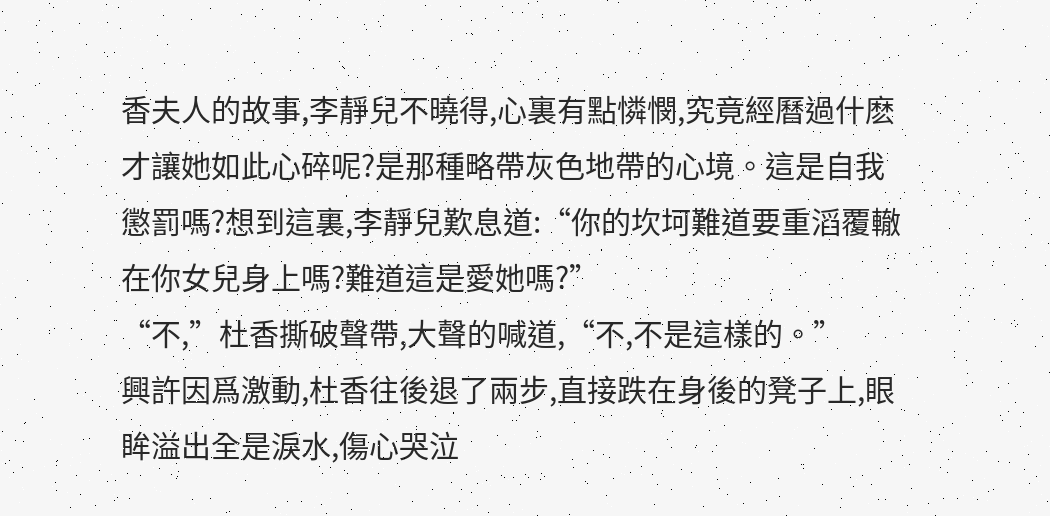香夫人的故事,李靜兒不曉得,心裏有點憐憫,究竟經曆過什麽才讓她如此心碎呢?是那種略帶灰色地帶的心境。這是自我懲罰嗎?想到這裏,李靜兒歎息道:“你的坎坷難道要重滔覆轍在你女兒身上嗎?難道這是愛她嗎?”
“不,”杜香撕破聲帶,大聲的喊道,“不,不是這樣的。”
興許因爲激動,杜香往後退了兩步,直接跌在身後的凳子上,眼眸溢出全是淚水,傷心哭泣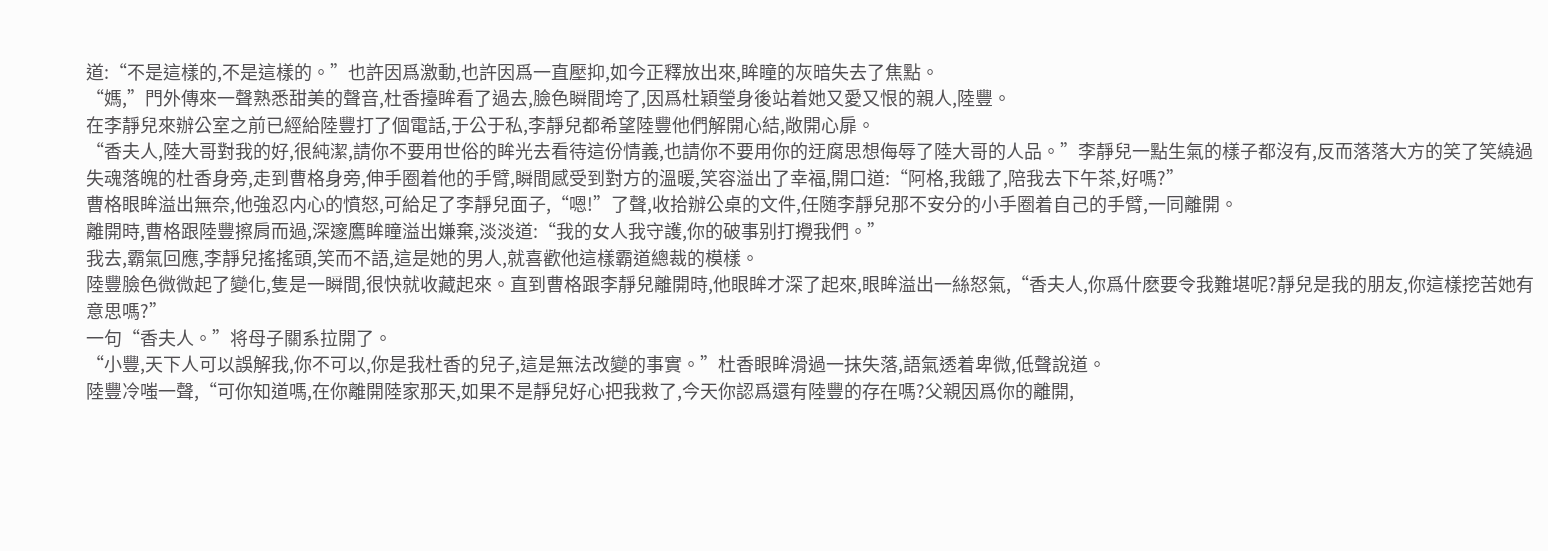道:“不是這樣的,不是這樣的。”也許因爲激動,也許因爲一直壓抑,如今正釋放出來,眸瞳的灰暗失去了焦點。
“媽,”門外傳來一聲熟悉甜美的聲音,杜香擡眸看了過去,臉色瞬間垮了,因爲杜穎瑩身後站着她又愛又恨的親人,陸豐。
在李靜兒來辦公室之前已經給陸豐打了個電話,于公于私,李靜兒都希望陸豐他們解開心結,敞開心扉。
“香夫人,陸大哥對我的好,很純潔,請你不要用世俗的眸光去看待這份情義,也請你不要用你的迂腐思想侮辱了陸大哥的人品。”李靜兒一點生氣的樣子都沒有,反而落落大方的笑了笑繞過失魂落魄的杜香身旁,走到曹格身旁,伸手圈着他的手臂,瞬間感受到對方的溫暖,笑容溢出了幸福,開口道:“阿格,我餓了,陪我去下午茶,好嗎?”
曹格眼眸溢出無奈,他強忍内心的憤怒,可給足了李靜兒面子,“嗯!”了聲,收拾辦公桌的文件,任随李靜兒那不安分的小手圈着自己的手臂,一同離開。
離開時,曹格跟陸豐擦肩而過,深邃鷹眸瞳溢出嫌棄,淡淡道:“我的女人我守護,你的破事别打攪我們。”
我去,霸氣回應,李靜兒搖搖頭,笑而不語,這是她的男人,就喜歡他這樣霸道總裁的模樣。
陸豐臉色微微起了變化,隻是一瞬間,很快就收藏起來。直到曹格跟李靜兒離開時,他眼眸才深了起來,眼眸溢出一絲怒氣,“香夫人,你爲什麽要令我難堪呢?靜兒是我的朋友,你這樣挖苦她有意思嗎?”
一句“香夫人。”将母子關系拉開了。
“小豐,天下人可以誤解我,你不可以,你是我杜香的兒子,這是無法改變的事實。”杜香眼眸滑過一抹失落,語氣透着卑微,低聲說道。
陸豐冷嗤一聲,“可你知道嗎,在你離開陸家那天,如果不是靜兒好心把我救了,今天你認爲還有陸豐的存在嗎?父親因爲你的離開,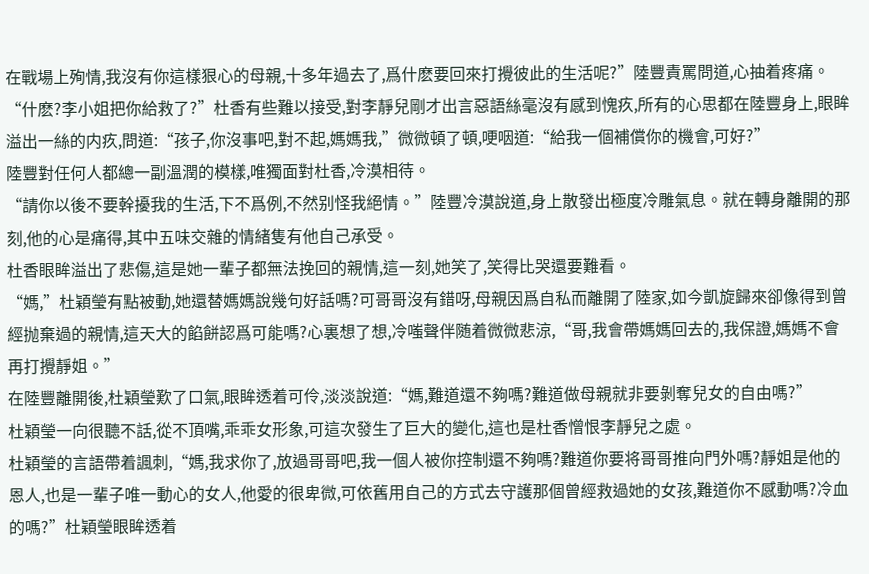在戰場上殉情,我沒有你這樣狠心的母親,十多年過去了,爲什麽要回來打攪彼此的生活呢?”陸豐責罵問道,心抽着疼痛。
“什麽?李小姐把你給救了?”杜香有些難以接受,對李靜兒剛才出言惡語絲毫沒有感到愧疚,所有的心思都在陸豐身上,眼眸溢出一絲的内疚,問道:“孩子,你沒事吧,對不起,媽媽我,”微微頓了頓,哽咽道:“給我一個補償你的機會,可好?”
陸豐對任何人都總一副溫潤的模樣,唯獨面對杜香,冷漠相待。
“請你以後不要幹擾我的生活,下不爲例,不然别怪我絕情。”陸豐冷漠說道,身上散發出極度冷雕氣息。就在轉身離開的那刻,他的心是痛得,其中五味交雜的情緒隻有他自己承受。
杜香眼眸溢出了悲傷,這是她一輩子都無法挽回的親情,這一刻,她笑了,笑得比哭還要難看。
“媽,”杜穎瑩有點被動,她還替媽媽說幾句好話嗎?可哥哥沒有錯呀,母親因爲自私而離開了陸家,如今凱旋歸來卻像得到曾經抛棄過的親情,這天大的餡餅認爲可能嗎?心裏想了想,冷嗤聲伴随着微微悲涼,“哥,我會帶媽媽回去的,我保證,媽媽不會再打攪靜姐。”
在陸豐離開後,杜穎瑩歎了口氣,眼眸透着可伶,淡淡說道:“媽,難道還不夠嗎?難道做母親就非要剝奪兒女的自由嗎?”
杜穎瑩一向很聽不話,從不頂嘴,乖乖女形象,可這次發生了巨大的變化,這也是杜香憎恨李靜兒之處。
杜穎瑩的言語帶着諷刺,“媽,我求你了,放過哥哥吧,我一個人被你控制還不夠嗎?難道你要将哥哥推向門外嗎?靜姐是他的恩人,也是一輩子唯一動心的女人,他愛的很卑微,可依舊用自己的方式去守護那個曾經救過她的女孩,難道你不感動嗎?冷血的嗎?”杜穎瑩眼眸透着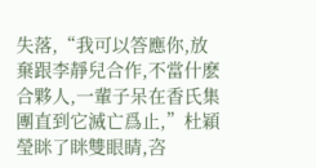失落,“我可以答應你,放棄跟李靜兒合作,不當什麽合夥人,一輩子呆在香氏集團直到它滅亡爲止,”杜穎瑩眯了眯雙眼睛,咨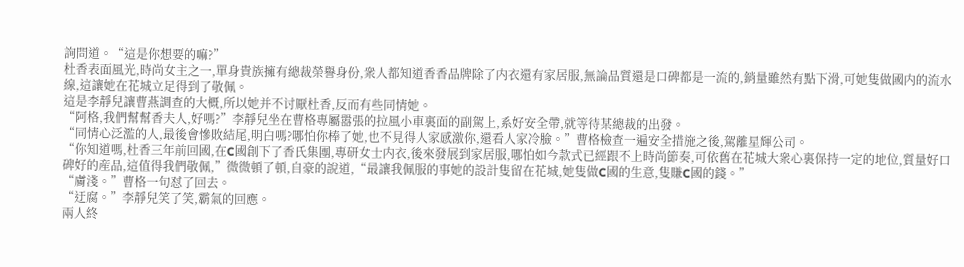詢問道。“這是你想要的嘛?”
杜香表面風光,時尚女主之一,單身貴族擁有總裁榮譽身份,衆人都知道香香品牌除了内衣還有家居服,無論品質還是口碑都是一流的,銷量雖然有點下滑,可她隻做國内的流水線,這讓她在花城立足得到了敬佩。
這是李靜兒讓曹燕調查的大概,所以她并不讨厭杜香,反而有些同情她。
“阿格,我們幫幫香夫人,好嗎?”李靜兒坐在曹格專屬嚣張的拉風小車裏面的副駕上,系好安全帶,就等待某總裁的出發。
“同情心泛濫的人,最後會慘敗結尾,明白嗎?哪怕你棒了她,也不見得人家感激你,還看人家冷臉。”曹格檢查一遍安全措施之後,駕離星輝公司。
“你知道嗎,杜香三年前回國,在C國創下了香氏集團,專研女士内衣,後來發展到家居服,哪怕如今款式已經跟不上時尚節奏,可依舊在花城大衆心裏保持一定的地位,質量好口碑好的産品,這值得我們敬佩,”微微頓了頓,自豪的說道,“最讓我佩服的事她的設計隻留在花城,她隻做C國的生意,隻賺C國的錢。”
“膚淺。”曹格一句怼了回去。
“迂腐。”李靜兒笑了笑,霸氣的回應。
兩人終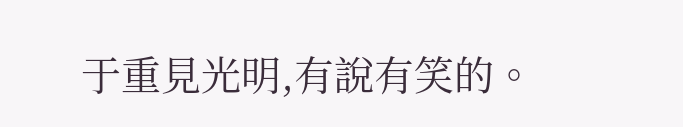于重見光明,有說有笑的。